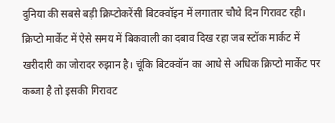दुनिया की सबसे बड़ी क्रिप्टोकरेंसी बिटक्वॉइन में लगातार चौथे दिन गिरावट रही। क्रिप्टो मार्केट में ऐसे समय में बिकवाली का दबाव दिख रहा जब स्टॉक मार्कट में खरीदारी का जोरादर रुझान है। चूंकि बिटक्वॉन का आधे से अधिक क्रिप्टो मार्केट पर कब्जा है तो इसकी गिरावट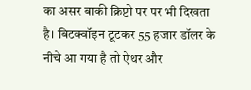का असर बाकी क्रिप्टो पर पर भी दिखता है। बिटक्वॉइन टूटकर 55 हजार डॉलर के नीचे आ गया है तो ऐथर और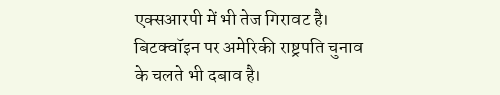एक्सआरपी में भी तेज गिरावट है। बिटक्वॉइन पर अमेरिकी राष्ट्रपति चुनाव के चलते भी दबाव है।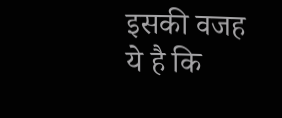इसकी वजह ये है कि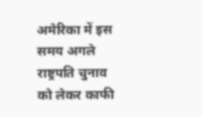अमेरिका में इस समय अगले राष्ट्रपति चुनाव को लेकर काफी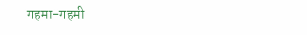गहमा-गहमी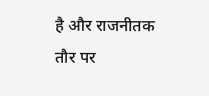है और राजनीतक तौर पर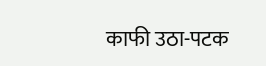काफी उठा-पटक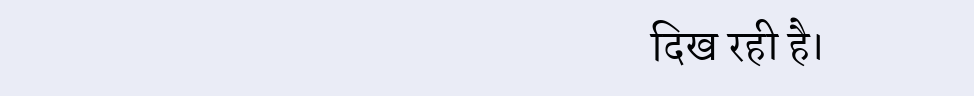दिख रही है।